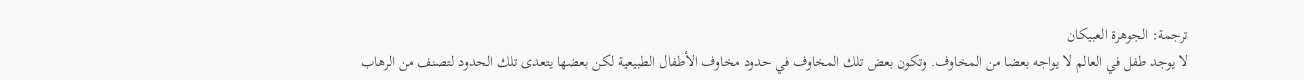ترجمة: الجوهرة العبيكان
لا يوجد طفل في العالم لا يواجه بعضا من المخاوف. وتكون بعض تلك المخاوف في حدود مخاوف الأطفال الطبيعية لكن بعضها يتعدى تلك الحدود لتصنف من الرهاب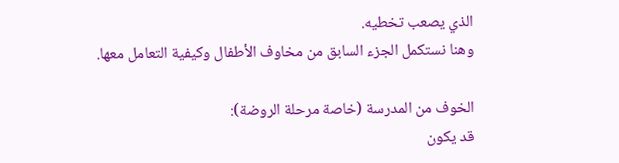الذي يصعب تخطيه.
وهنا نستكمل الجزء السابق من مخاوف الأطفال وكيفية التعامل معها.

الخوف من المدرسة (خاصة مرحلة الروضة):
قد يكون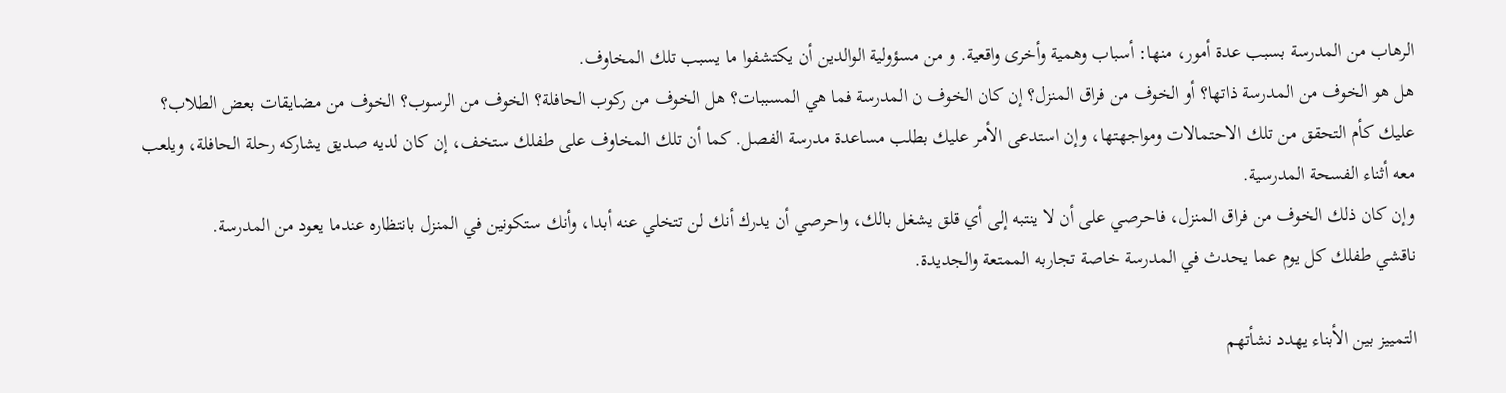الرهاب من المدرسة بسبب عدة أمور، منها: أسباب وهمية وأخرى واقعية. و من مسؤولية الوالدين أن يكتشفوا ما يسبب تلك المخاوف.
هل هو الخوف من المدرسة ذاتها؟ أو الخوف من فراق المنزل؟ إن كان الخوف ن المدرسة فما هي المسببات؟ هل الخوف من ركوب الحافلة؟ الخوف من الرسوب؟ الخوف من مضايقات بعض الطلاب؟ عليك كأم التحقق من تلك الاحتمالات ومواجهتها، وإن استدعى الأمر عليك بطلب مساعدة مدرسة الفصل. كما أن تلك المخاوف على طفلك ستخف، إن كان لديه صديق يشاركه رحلة الحافلة، ويلعب معه أثناء الفسحة المدرسية.
وإن كان ذلك الخوف من فراق المنزل، فاحرصي على أن لا ينتبه إلى أي قلق يشغل بالك، واحرصي أن يدرك أنك لن تتخلي عنه أبدا، وأنك ستكونين في المنزل بانتظاره عندما يعود من المدرسة.
ناقشي طفلك كل يوم عما يحدث في المدرسة خاصة تجاربه الممتعة والجديدة.

التمييز بين الأبناء يهدد نشأتهم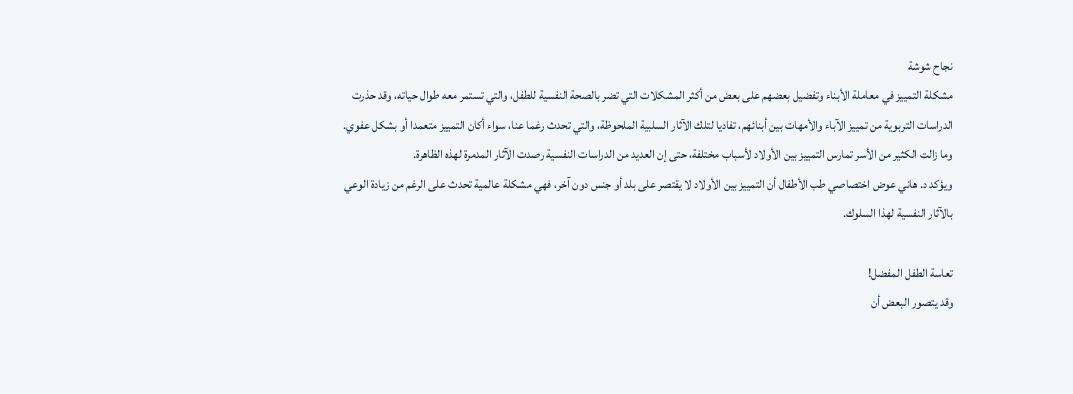نجاح شوشة
مشكلة التمييز في معاملة الأبناء وتفضيل بعضهم على بعض من أكثر المشكلات التي تضر بالصحة النفسية للطفل، والتي تستمر معه طوال حياته، وقد حذرت الدراسات التربوية من تمييز الآباء والأمهات بين أبنائهم، تفاديا لتلك الآثار السلبية الملحوظة، والتي تحدث رغما عنا، سواء أكان التمييز متعمدا أو بشكل عفوي.
وما زالت الكثير من الأسر تمارس التمييز بين الأولاد لأسباب مختلفة، حتى إن العديد من الدراسات النفسية رصدت الآثار المدمرة لهذه الظاهرة.
ويؤكد د. هاني عوض اختصاصي طب الأطفال أن التمييز بين الأولاد لا يقتصر على بلد أو جنس دون آخر، فهي مشكلة عالمية تحدث على الرغم من زيادة الوعي بالآثار النفسية لهذا السلوك.

تعاسة الطفل المفضل!
وقد يتصور البعض أن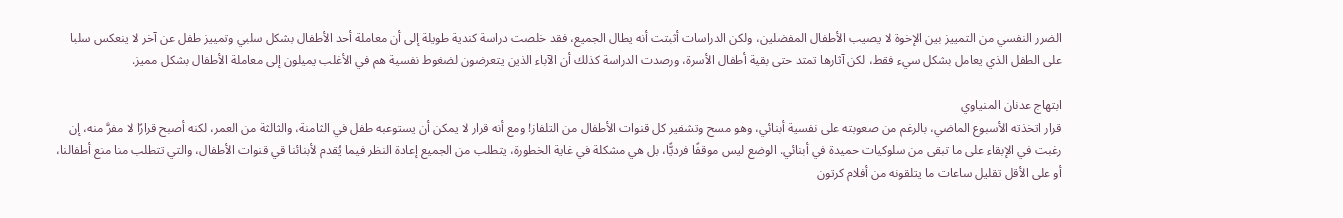الضرر النفسي من التمييز بين الإخوة لا يصيب الأطفال المفضلين، ولكن الدراسات أثبتت أنه يطال الجميع، فقد خلصت دراسة كندية طويلة إلى أن معاملة أحد الأطفال بشكل سلبي وتمييز طفل عن آخر لا ينعكس سلبا على الطفل الذي يعامل بشكل سيء فقط، لكن آثارها تمتد حتى بقية أطفال الأسرة، ورصدت الدراسة كذلك أن الآباء الذين يتعرضون لضغوط نفسية هم في الأغلب يميلون إلى معاملة الأطفال بشكل مميز.

ابتهاج عدنان المنياوي
قرار اتخذته الأسبوع الماضي، بالرغم من صعوبته على نفسية أبنائي، وهو مسح وتشفير كل قنوات الأطفال من التلفاز! ومع أنه قرار لا يمكن أن يستوعبه طفل في الثامنة، والثالثة من العمر، لكنه أصبح قرارًا لا مفرَّ منه، إن رغبت في الإبقاء على ما تبقى من سلوكيات حميدة في أبنائي. الوضع ليس موقفًا فرديًّا، بل هي مشكلة في غاية الخطورة، يتطلب من الجميع إعادة النظر فيما يُقدم لأبنائنا قي قنوات الأطفال، والتي تتطلب منا منع أطفالنا، أو على الأقل تقليل ساعات ما يتلقونه من أفلام كرتون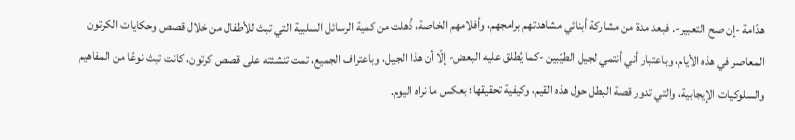هدّامة -إن صح التعبير-. فبعد مدة من مشاركة أبنائي مشاهدتهم برامجهم، وأفلامهم الخاصة، ذُهلت من كمية الرسائل السلبية التي تبث للأطفال من خلال قصص وحكايات الكرتون المعاصر في هذه الأيام، وباعتبار أني أنتمي لجيل الطيّبين -كما يُطلق عليه البعض- إلّا أن هذا الجيل، وباعتراف الجميع، تمت تنشئته على قصص كرتون، كانت تبث نوعًا من المفاهيم والسلوكيات الإيجابية، والتي تدور قصة البطل حول هذه القيم، وكيفية تحقيقها؛ بعكس ما نراه اليوم.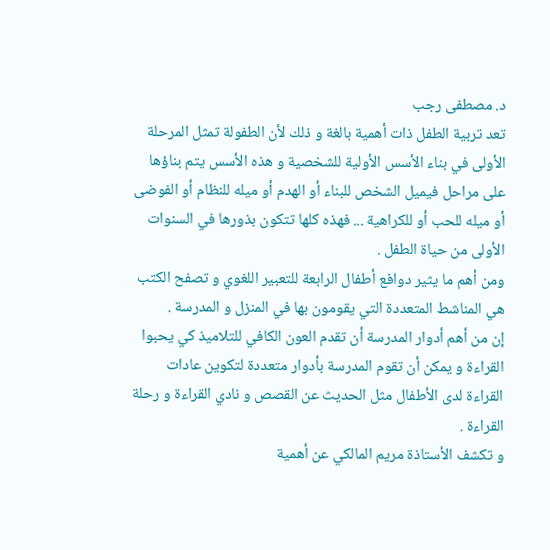د. مصطفى رجب
تعد تربية الطفل ذات أهمية بالغة و ذلك لأن الطفولة تمثل المرحلة الأولى في بناء الأسس الأولية للشخصية و هذه الأسس يتم بناؤها على مراحل فيميل الشخص للبناء أو الهدم أو ميله للنظام أو الفوضى أو ميله للحب أو للكراهية ... فهذه كلها تتكون بذورها في السنوات الأولى من حياة الطفل .
ومن أهم ما يثير دوافع أطفال الرابعة للتعبير اللغوي و تصفح الكتب هي المناشط المتعددة التي يقومون بها في المنزل و المدرسة .
إن من أهم أدوار المدرسة أن تقدم العون الكافي للتلاميذ كي يحبوا القراءة و يمكن أن تقوم المدرسة بأدوار متعددة لتكوين عادات القراءة لدى الأطفال مثل الحديث عن القصص و نادي القراءة و رحلة القراءة .
و تكشف الأستاذة مريم المالكي عن أهمية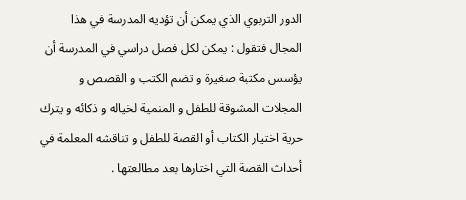الدور التربوي الذي يمكن أن تؤديه المدرسة في هذا المجال فتقول : يمكن لكل فصل دراسي في المدرسة أن يؤسس مكتبة صغيرة و تضم الكتب و القصص و المجلات المشوقة للطفل و المنمية لخياله و ذكائه و يترك حرية اختيار الكتاب أو القصة للطفل و تناقشه المعلمة في أحداث القصة التي اختارها بعد مطالعتها .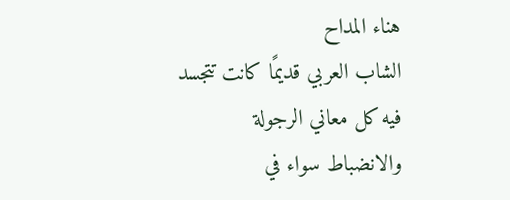هناء المداح
الشاب العربي قديمًا كانت تتجسد فيه كل معاني الرجولة والانضباط سواء في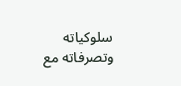سلوكياته وتصرفاته مع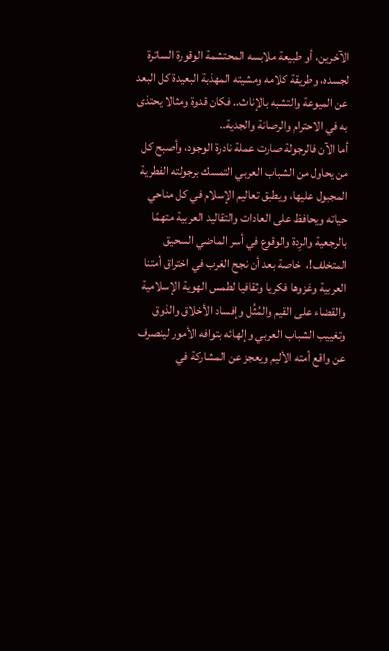الآخرين، أو طبيعة ملابسه المحتشمة الوقورة الساترة لجسده، وطريقة كلامه ومشيته المهذبة البعيدة كل البعد عن الميوعة والتشبه بالإناث.. فكان قدوة ومثالا يحتذى به في الاحترام والرصانة والجدية..
أما الآن فالرجولة صارت عملة نادرة الوجود، وأصبح كل من يحاول من الشباب العربي التمسك برجولته الفطرية المجبول عليها، ويطبق تعاليم الإسلام في كل مناحي حياته ويحافظ على العادات والتقاليد العربية متهمًا بالرجعية والرِدة والوقوع في أسر الماضي السحيق المتخلف!،  خاصة بعد أن نجح الغرب في اختراق أمتنا العربية وغزوها فكريا وثقافيا لطمس الهوية الإسلامية والقضاء على القيم والمُثُل وإفساد الأخلاق والذوق وتغييب الشباب العربي وإلهائه بتوافه الأمور لينصرف عن واقع أمته الأليم ويعجز عن المشاركة في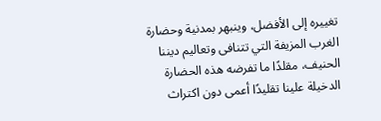تغييره إلى الأفضل، وينبهر بمدنية وحضارة الغرب المزيفة التي تتنافى وتعاليم ديننا الحنيف، مقلدًا ما تفرضه هذه الحضارة الدخيلة علينا تقليدًا أعمى دون اكتراث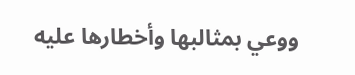ووعي بمثالبها وأخطارها عليه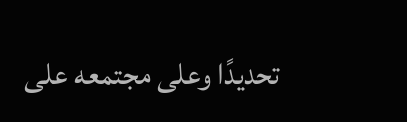تحديدًا وعلى مجتمعه على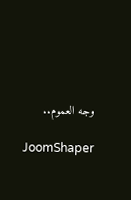وجه العموم..

JoomShaper